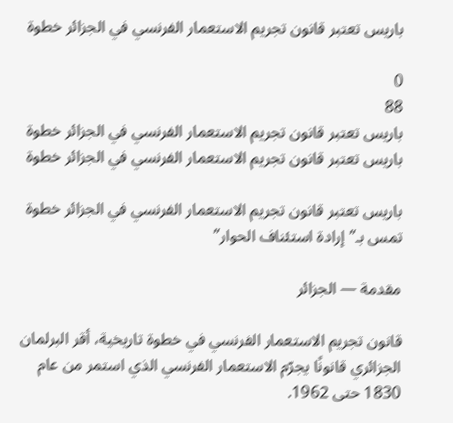باريس تعتبر قانون تجريم الاستعمار الفرنسي في الجزائر خطوة

0
88
باريس تعتبر قانون تجريم الاستعمار الفرنسي في الجزائر خطوة
باريس تعتبر قانون تجريم الاستعمار الفرنسي في الجزائر خطوة

باريس تعتبر قانون تجريم الاستعمار الفرنسي في الجزائر خطوة تمس بـ”إرادة استئناف الحوار”

مقدمة — الجزائر

قانون تجريم الاستعمار الفرنسي في خطوة تاريخية، أقر البرلمان الجزائري قانونًا يجرّم الاستعمار الفرنسي الذي استمر من عام 1830 حتى 1962.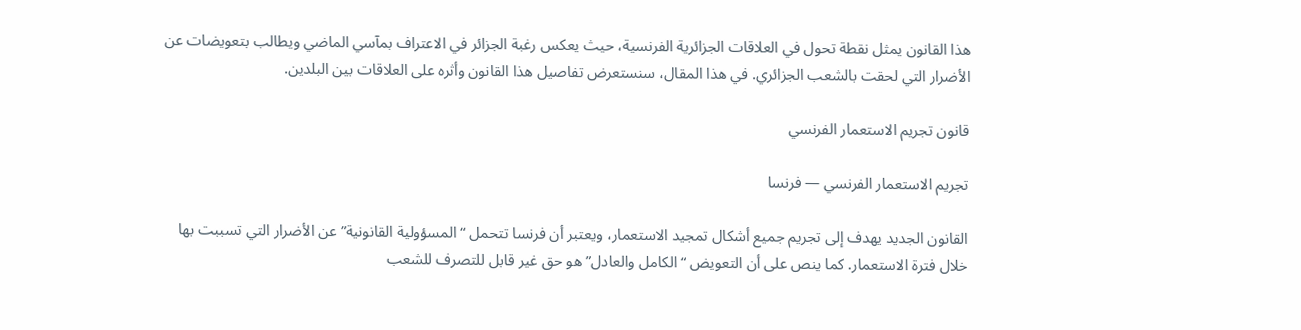هذا القانون يمثل نقطة تحول في العلاقات الجزائرية الفرنسية، حيث يعكس رغبة الجزائر في الاعتراف بمآسي الماضي ويطالب بتعويضات عن الأضرار التي لحقت بالشعب الجزائري. في هذا المقال، سنستعرض تفاصيل هذا القانون وأثره على العلاقات بين البلدين.

قانون تجريم الاستعمار الفرنسي

تجريم الاستعمار الفرنسي — فرنسا

القانون الجديد يهدف إلى تجريم جميع أشكال تمجيد الاستعمار، ويعتبر أن فرنسا تتحمل “المسؤولية القانونية” عن الأضرار التي تسببت بها خلال فترة الاستعمار. كما ينص على أن التعويض “الكامل والعادل” هو حق غير قابل للتصرف للشعب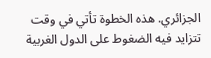الجزائري. هذه الخطوة تأتي في وقت تتزايد فيه الضغوط على الدول الغربية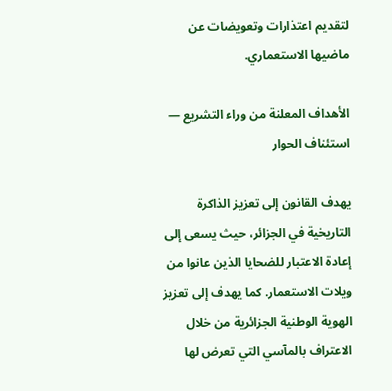لتقديم اعتذارات وتعويضات عن ماضيها الاستعماري.

الأهداف المعلنة من وراء التشريع — استئناف الحوار

يهدف القانون إلى تعزيز الذاكرة التاريخية في الجزائر، حيث يسعى إلى إعادة الاعتبار للضحايا الذين عانوا من ويلات الاستعمار. كما يهدف إلى تعزيز الهوية الوطنية الجزائرية من خلال الاعتراف بالمآسي التي تعرض لها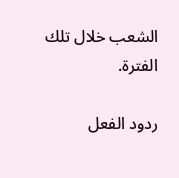الشعب خلال تلك الفترة.

ردود الفعل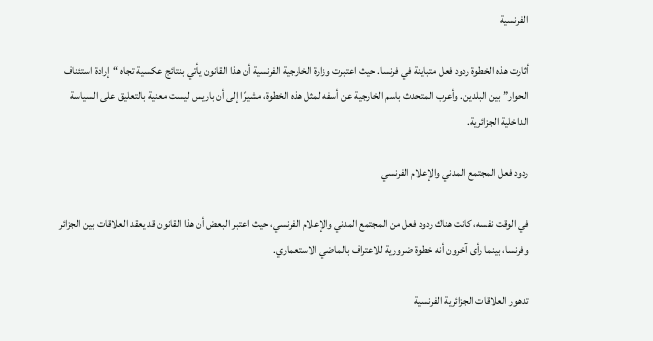الفرنسية

أثارت هذه الخطوة ردود فعل متباينة في فرنسا. حيث اعتبرت وزارة الخارجية الفرنسية أن هذا القانون يأتي بنتائج عكسية تجاه “إرادة استئناف الحوار” بين البلدين. وأعرب المتحدث باسم الخارجية عن أسفه لمثل هذه الخطوة، مشيرًا إلى أن باريس ليست معنية بالتعليق على السياسة الداخلية الجزائرية.

ردود فعل المجتمع المدني والإعلام الفرنسي

في الوقت نفسه، كانت هناك ردود فعل من المجتمع المدني والإعلام الفرنسي، حيث اعتبر البعض أن هذا القانون قد يعقد العلاقات بين الجزائر وفرنسا، بينما رأى آخرون أنه خطوة ضرورية للاعتراف بالماضي الاستعماري.

تدهور العلاقات الجزائرية الفرنسية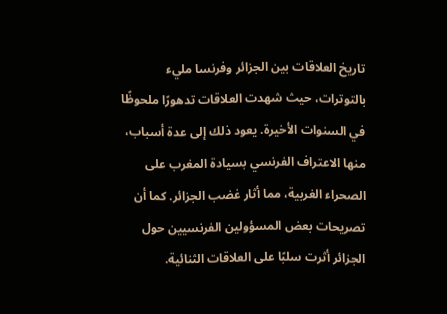تاريخ العلاقات بين الجزائر وفرنسا مليء بالتوترات، حيث شهدت العلاقات تدهورًا ملحوظًا في السنوات الأخيرة. يعود ذلك إلى عدة أسباب، منها الاعتراف الفرنسي بسيادة المغرب على الصحراء الغربية، مما أثار غضب الجزائر. كما أن تصريحات بعض المسؤولين الفرنسيين حول الجزائر أثرت سلبًا على العلاقات الثنائية.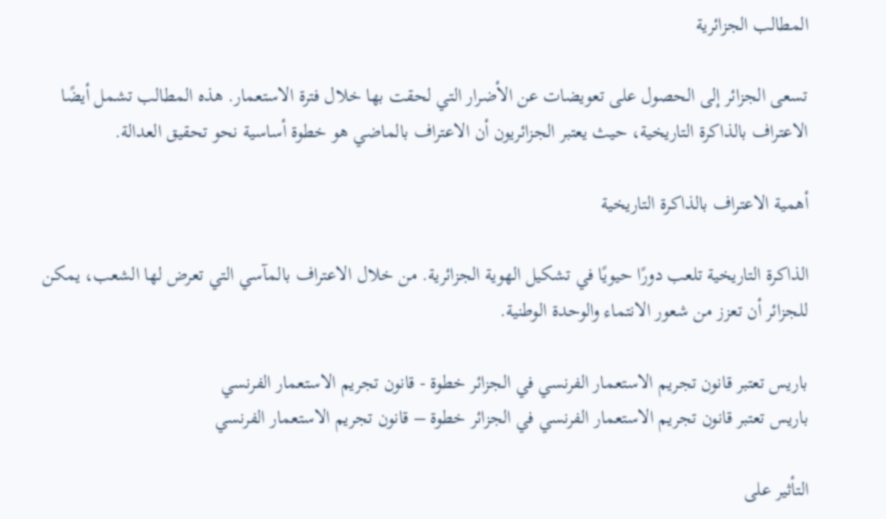المطالب الجزائرية

تسعى الجزائر إلى الحصول على تعويضات عن الأضرار التي لحقت بها خلال فترة الاستعمار. هذه المطالب تشمل أيضًا الاعتراف بالذاكرة التاريخية، حيث يعتبر الجزائريون أن الاعتراف بالماضي هو خطوة أساسية نحو تحقيق العدالة.

أهمية الاعتراف بالذاكرة التاريخية

الذاكرة التاريخية تلعب دورًا حيويًا في تشكيل الهوية الجزائرية. من خلال الاعتراف بالمآسي التي تعرض لها الشعب، يمكن للجزائر أن تعزز من شعور الانتماء والوحدة الوطنية.

باريس تعتبر قانون تجريم الاستعمار الفرنسي في الجزائر خطوة - قانون تجريم الاستعمار الفرنسي
باريس تعتبر قانون تجريم الاستعمار الفرنسي في الجزائر خطوة – قانون تجريم الاستعمار الفرنسي

التأثير على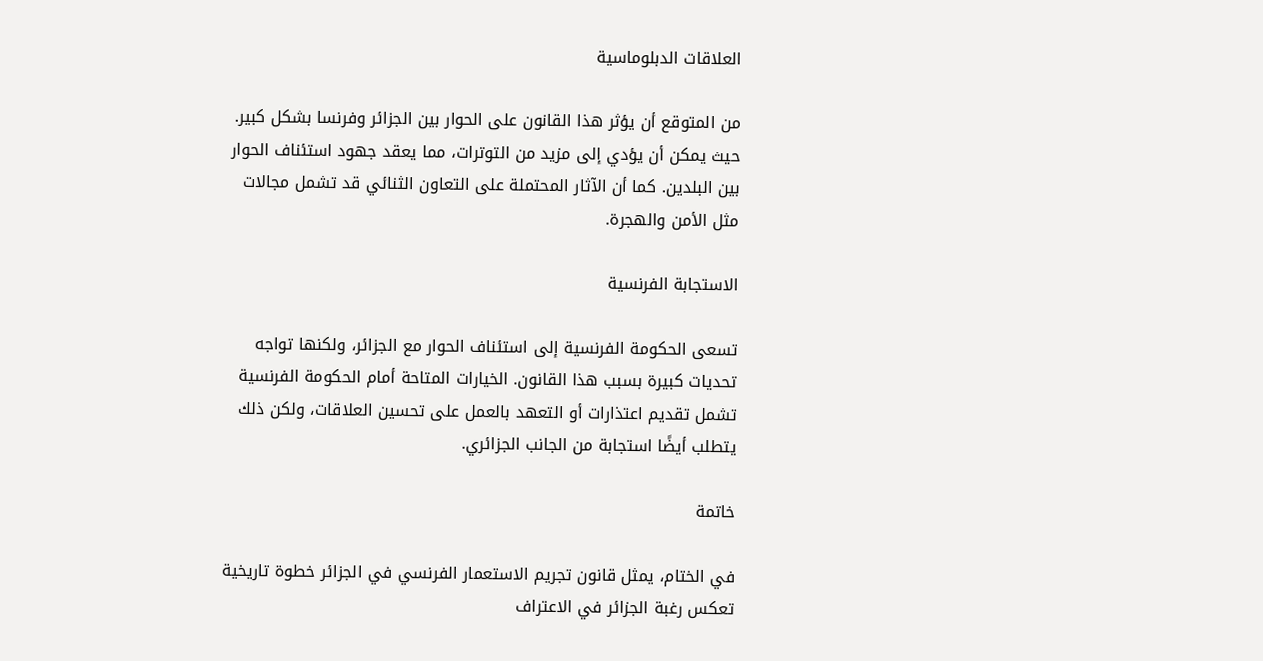العلاقات الدبلوماسية

من المتوقع أن يؤثر هذا القانون على الحوار بين الجزائر وفرنسا بشكل كبير. حيث يمكن أن يؤدي إلى مزيد من التوترات، مما يعقد جهود استئناف الحوار بين البلدين. كما أن الآثار المحتملة على التعاون الثنائي قد تشمل مجالات مثل الأمن والهجرة.

الاستجابة الفرنسية

تسعى الحكومة الفرنسية إلى استئناف الحوار مع الجزائر، ولكنها تواجه تحديات كبيرة بسبب هذا القانون. الخيارات المتاحة أمام الحكومة الفرنسية تشمل تقديم اعتذارات أو التعهد بالعمل على تحسين العلاقات، ولكن ذلك يتطلب أيضًا استجابة من الجانب الجزائري.

خاتمة

في الختام، يمثل قانون تجريم الاستعمار الفرنسي في الجزائر خطوة تاريخية تعكس رغبة الجزائر في الاعتراف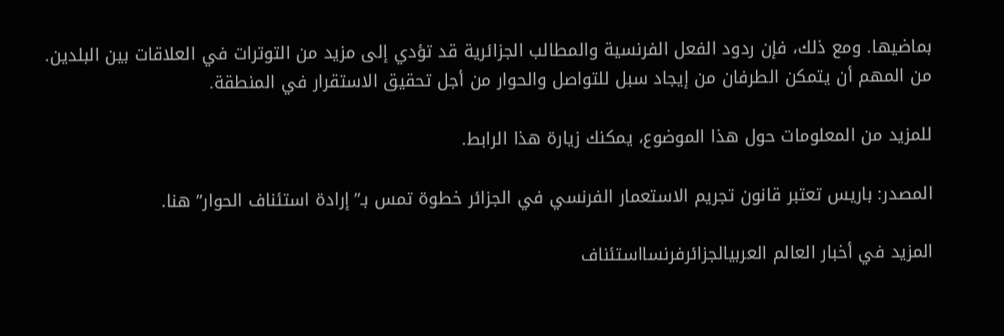بماضيها. ومع ذلك، فإن ردود الفعل الفرنسية والمطالب الجزائرية قد تؤدي إلى مزيد من التوترات في العلاقات بين البلدين. من المهم أن يتمكن الطرفان من إيجاد سبل للتواصل والحوار من أجل تحقيق الاستقرار في المنطقة.

للمزيد من المعلومات حول هذا الموضوع، يمكنك زيارة هذا الرابط.

المصدر: باريس تعتبر قانون تجريم الاستعمار الفرنسي في الجزائر خطوة تمس بـ”إرادة استئناف الحوار” هنا.

المزيد في أخبار العالم العربيالجزائرفرنسااستئناف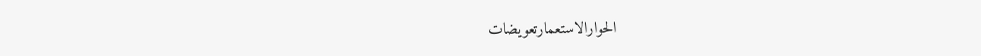الحوارالاستعمارتعويضات